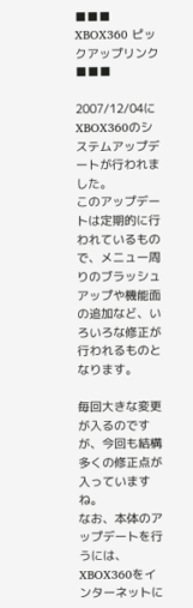■■■ XBOX360 ピックアップリンク ■■■

2007/12/04にXBOX360のシステムアップデートが行われました。
このアップデートは定期的に行われているもので、メニュー周りのブラッシュアップや機能面の追加など、いろいろな修正が行われるものとなります。

毎回大きな変更が入るのですが、今回も結構多くの修正点が入っていますね。
なお、本体のアップデートを行うには、XBOX360をインターネットに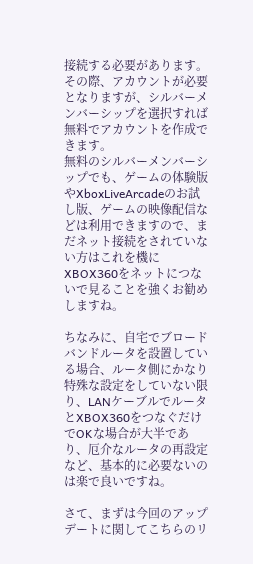接続する必要があります。その際、アカウントが必要となりますが、シルバーメンバーシップを選択すれば無料でアカウントを作成できます。
無料のシルバーメンバーシップでも、ゲームの体験版やXboxLiveArcadeのお試し版、ゲームの映像配信などは利用できますので、まだネット接続をされていない方はこれを機にXBOX360をネットにつないで見ることを強くお勧めしますね。

ちなみに、自宅でブロードバンドルータを設置している場合、ルータ側にかなり特殊な設定をしていない限り、LANケーブルでルータとXBOX360をつなぐだけでOKな場合が大半であり、厄介なルータの再設定など、基本的に必要ないのは楽で良いですね。

さて、まずは今回のアップデートに関してこちらのリ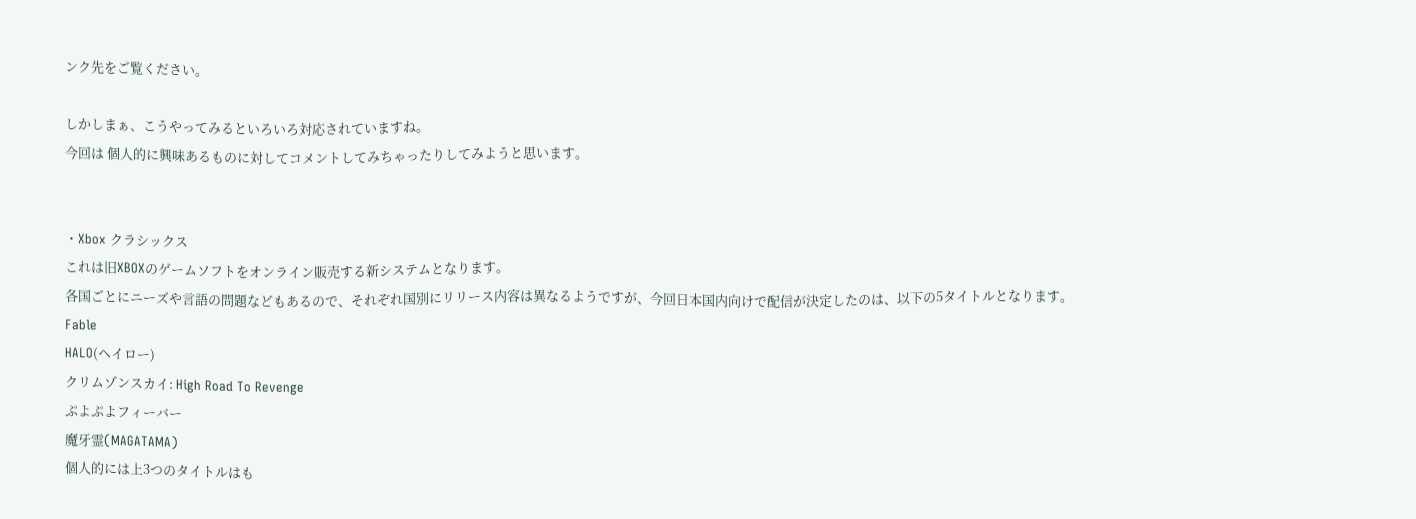ンク先をご覧ください。

しかしまぁ、こうやってみるといろいろ対応されていますね。
今回は 個人的に興味あるものに対してコメントしてみちゃったりしてみようと思います。


・Xbox クラシックス
これは旧XBOXのゲームソフトをオンライン販売する新システムとなります。
各国ごとにニーズや言語の問題などもあるので、それぞれ国別にリリース内容は異なるようですが、今回日本国内向けで配信が決定したのは、以下の5タイトルとなります。
Fable
HALO(ヘイロー)
クリムゾンスカイ: High Road To Revenge
ぷよぷよフィーバー
魔牙霊(MAGATAMA)
個人的には上3つのタイトルはも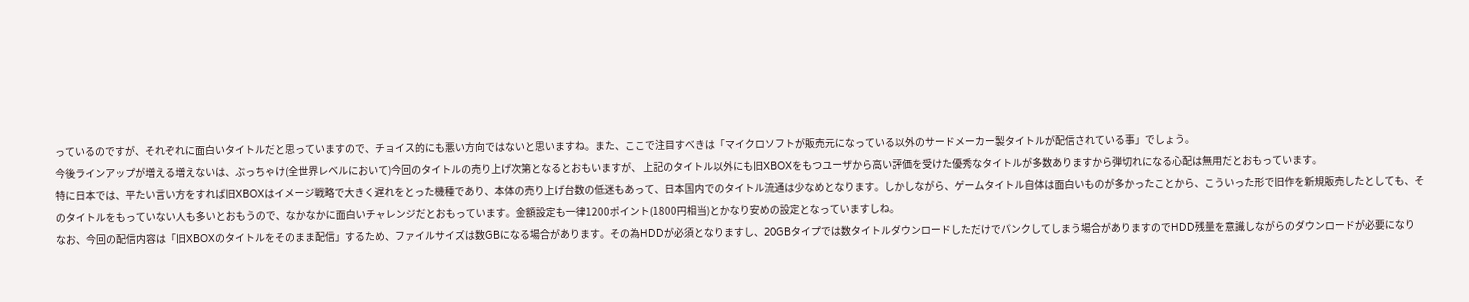っているのですが、それぞれに面白いタイトルだと思っていますので、チョイス的にも悪い方向ではないと思いますね。また、ここで注目すべきは「マイクロソフトが販売元になっている以外のサードメーカー製タイトルが配信されている事」でしょう。
今後ラインアップが増える増えないは、ぶっちゃけ(全世界レベルにおいて)今回のタイトルの売り上げ次第となるとおもいますが、 上記のタイトル以外にも旧XBOXをもつユーザから高い評価を受けた優秀なタイトルが多数ありますから弾切れになる心配は無用だとおもっています。
特に日本では、平たい言い方をすれば旧XBOXはイメージ戦略で大きく遅れをとった機種であり、本体の売り上げ台数の低迷もあって、日本国内でのタイトル流通は少なめとなります。しかしながら、ゲームタイトル自体は面白いものが多かったことから、こういった形で旧作を新規販売したとしても、そのタイトルをもっていない人も多いとおもうので、なかなかに面白いチャレンジだとおもっています。金額設定も一律1200ポイント(1800円相当)とかなり安めの設定となっていますしね。
なお、今回の配信内容は「旧XBOXのタイトルをそのまま配信」するため、ファイルサイズは数GBになる場合があります。その為HDDが必須となりますし、20GBタイプでは数タイトルダウンロードしただけでパンクしてしまう場合がありますのでHDD残量を意識しながらのダウンロードが必要になり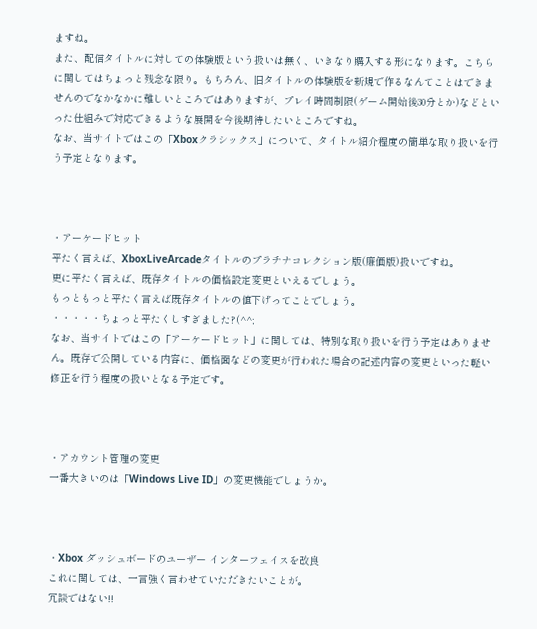ますね。
また、配信タイトルに対しての体験版という扱いは無く、いきなり購入する形になります。こちらに関してはちょっと残念な限り。もちろん、旧タイトルの体験版を新規で作るなんてことはできませんのでなかなかに難しいところではありますが、プレイ時間制限(ゲーム開始後30分とか)などといった仕組みで対応できるような展開を今後期待したいところですね。
なお、当サイトではこの「Xboxクラシックス」について、タイトル紹介程度の簡単な取り扱いを行う予定となります。



・アーケードヒット
平たく言えば、XboxLiveArcadeタイトルのプラチナコレクション版(廉価版)扱いですね。
更に平たく言えば、既存タイトルの価格設定変更といえるでしょう。
もっともっと平たく言えば既存タイトルの値下げってことでしょう。
・・・・・ちょっと平たくしすぎました?(^^;
なお、当サイトではこの「アーケードヒット」に関しては、特別な取り扱いを行う予定はありません。既存で公開している内容に、価格面などの変更が行われた場合の記述内容の変更といった軽い修正を行う程度の扱いとなる予定です。



・アカウント管理の変更
一番大きいのは「Windows Live ID」の変更機能でしょうか。



・Xbox ダッシュボードのユーザー インターフェイスを改良
これに関しては、一言強く言わせていただきたいことが。
冗談ではない!!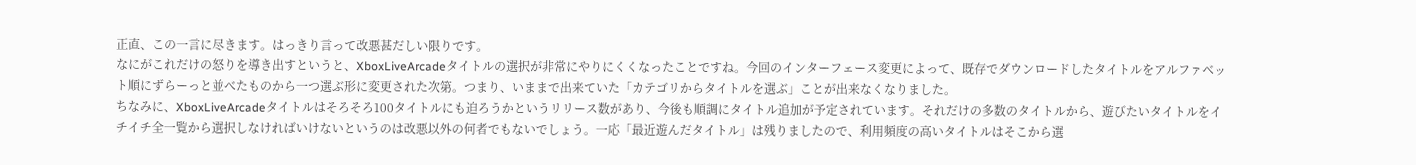正直、この一言に尽きます。はっきり言って改悪甚だしい限りです。
なにがこれだけの怒りを導き出すというと、XboxLiveArcadeタイトルの選択が非常にやりにくくなったことですね。今回のインターフェース変更によって、既存でダウンロードしたタイトルをアルファベット順にずらーっと並べたものから一つ選ぶ形に変更された次第。つまり、いままで出来ていた「カテゴリからタイトルを選ぶ」ことが出来なくなりました。
ちなみに、XboxLiveArcadeタイトルはそろそろ100タイトルにも迫ろうかというリリース数があり、今後も順調にタイトル追加が予定されています。それだけの多数のタイトルから、遊びたいタイトルをイチイチ全一覧から選択しなければいけないというのは改悪以外の何者でもないでしょう。一応「最近遊んだタイトル」は残りましたので、利用頻度の高いタイトルはそこから選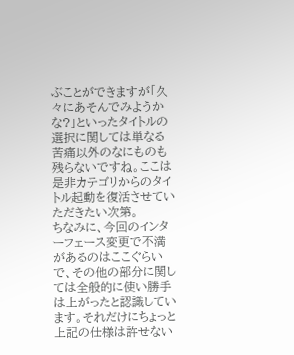ぶことができますが「久々にあそんでみようかな?」といったタイトルの選択に関しては単なる苦痛以外のなにものも残らないですね。ここは是非カテゴリからのタイトル起動を復活させていただきたい次第。
ちなみに、今回のインターフェース変更で不満があるのはここぐらいで、その他の部分に関しては全般的に使い勝手は上がったと認識しています。それだけにちょっと上記の仕様は許せない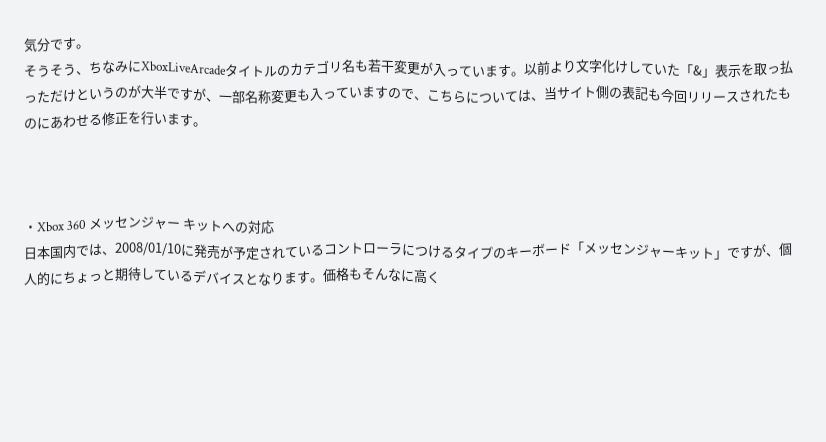気分です。
そうそう、ちなみにXboxLiveArcadeタイトルのカテゴリ名も若干変更が入っています。以前より文字化けしていた「&」表示を取っ払っただけというのが大半ですが、一部名称変更も入っていますので、こちらについては、当サイト側の表記も今回リリースされたものにあわせる修正を行います。



・Xbox 360 メッセンジャー キットへの対応
日本国内では、2008/01/10に発売が予定されているコントローラにつけるタイプのキーボード「メッセンジャーキット」ですが、個人的にちょっと期待しているデバイスとなります。価格もそんなに高く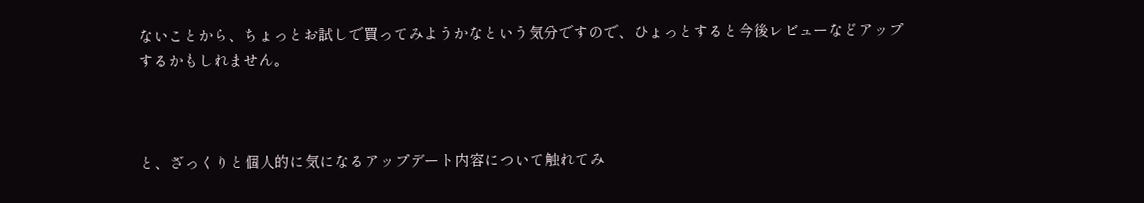ないことから、ちょっとお試しで買ってみようかなという気分ですので、ひょっとすると今後レビューなどアップするかもしれません。



と、ざっくりと個人的に気になるアップデート内容について触れてみ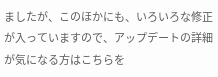ましたが、このほかにも、いろいろな修正が入っていますので、アップデートの詳細が気になる方はこちらを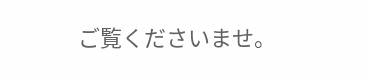ご覧くださいませ。